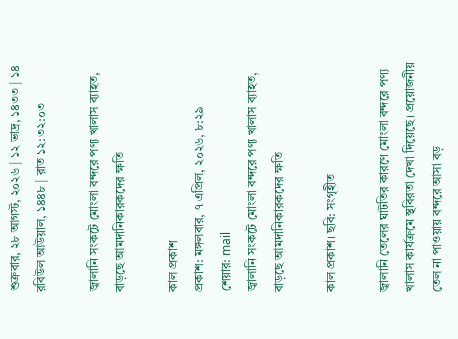শুক্রবার, ২৮ আগস্ট, ২০২৬ | ১২ ভাদ্র, ১৪৩৩ | ১৪ রবিউল আউয়াল, ১৪৪৮ | রাত ১২:৩২:০৩

জ্বালানি সংকটে মোংলা বন্দরে পণ্য খালাস ব্যাহত, বাড়ছে আমদানিকারকদের ক্ষতি

কাল প্রকাশ
প্রকাশ: মঙ্গলবার, ৭ এপ্রিল, ২০২৬, ৮:২৯
শেয়ার: mail
জ্বালানি সংকটে মোংলা বন্দরে পণ্য খালাস ব্যাহত, বাড়ছে আমদানিকারকদের ক্ষতি

কাল প্রকাশ। ছবি: সংগৃহীত

জ্বালানি তেলের ঘাটতির কারণে মোংলা বন্দরে পণ্য খালাস কার্যক্রমে স্থবিরতা দেখা দিয়েছে। প্রয়োজনীয় তেল না পাওয়ায় বন্দরে আসা বড়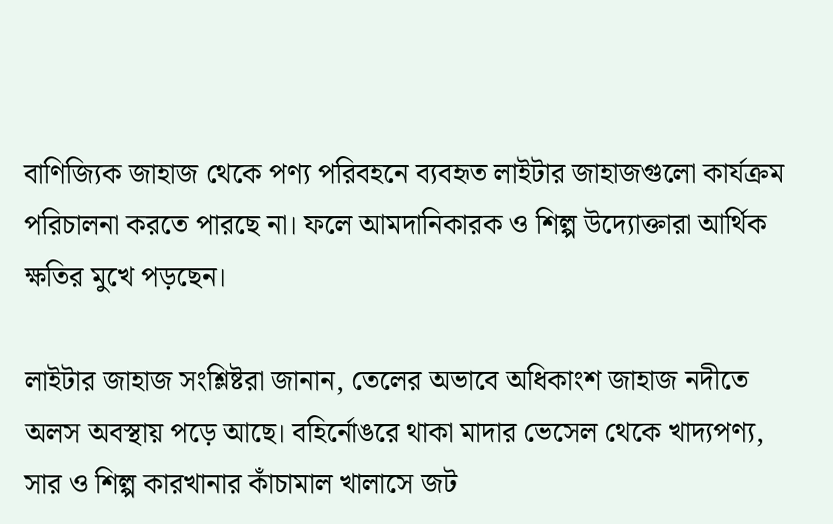বাণিজ্যিক জাহাজ থেকে পণ্য পরিবহনে ব্যবহৃত লাইটার জাহাজগুলো কার্যক্রম পরিচালনা করতে পারছে না। ফলে আমদানিকারক ও শিল্প উদ্যোক্তারা আর্থিক ক্ষতির মুখে পড়ছেন।

লাইটার জাহাজ সংশ্লিষ্টরা জানান, তেলের অভাবে অধিকাংশ জাহাজ নদীতে অলস অবস্থায় পড়ে আছে। বহির্নোঙরে থাকা মাদার ভেসেল থেকে খাদ্যপণ্য, সার ও শিল্প কারখানার কাঁচামাল খালাসে জট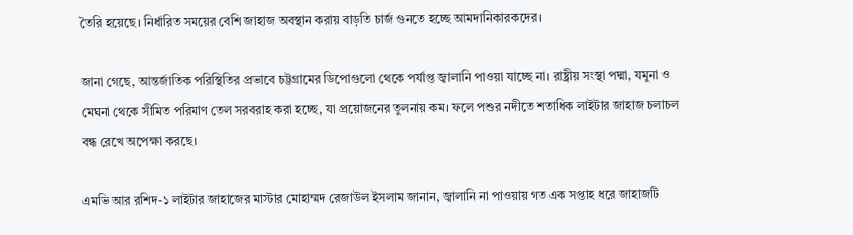তৈরি হয়েছে। নির্ধারিত সময়ের বেশি জাহাজ অবস্থান করায় বাড়তি চার্জ গুনতে হচ্ছে আমদানিকারকদের।

জানা গেছে, আন্তর্জাতিক পরিস্থিতির প্রভাবে চট্টগ্রামের ডিপোগুলো থেকে পর্যাপ্ত জ্বালানি পাওয়া যাচ্ছে না। রাষ্ট্রীয় সংস্থা পদ্মা, যমুনা ও মেঘনা থেকে সীমিত পরিমাণ তেল সরবরাহ করা হচ্ছে, যা প্রয়োজনের তুলনায় কম। ফলে পশুর নদীতে শতাধিক লাইটার জাহাজ চলাচল বন্ধ রেখে অপেক্ষা করছে।

এমভি আর রশিদ-১ লাইটার জাহাজের মাস্টার মোহাম্মদ রেজাউল ইসলাম জানান, জ্বালানি না পাওয়ায় গত এক সপ্তাহ ধরে জাহাজটি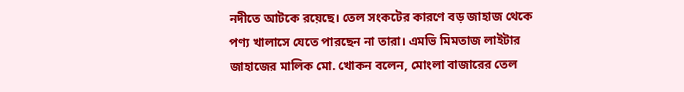নদীতে আটকে রয়েছে। তেল সংকটের কারণে বড় জাহাজ থেকে পণ্য খালাসে যেতে পারছেন না তারা। এমভি মিমতাজ লাইটার জাহাজের মালিক মো. খোকন বলেন, মোংলা বাজারের তেল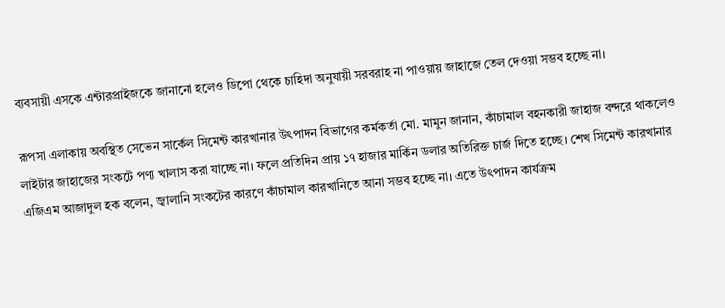ব্যবসায়ী এসকে এন্টারপ্রাইজকে জানানো হলেও ডিপো থেকে চাহিদা অনুযায়ী সরবরাহ না পাওয়ায় জাহাজে তেল দেওয়া সম্ভব হচ্ছে না।

রূপসা এলাকায় অবস্থিত সেভেন সার্কেল সিমেন্ট কারখানার উৎপাদন বিভাগের কর্মকর্তা মো. মামুন জানান, কাঁচামাল বহনকারী জাহাজ বন্দরে থাকলেও লাইটার জাহাজের সংকটে পণ্য খালাস করা যাচ্ছে না। ফলে প্রতিদিন প্রায় ১৭ হাজার মার্কিন ডলার অতিরিক্ত চার্জ দিতে হচ্ছে। শেখ সিমেন্ট কারখানার এজিএম আজাদুল হক বলেন, জ্বালানি সংকটের কারণে কাঁচামাল কারখানিতে আনা সম্ভব হচ্ছে না। এতে উৎপাদন কার্যক্রম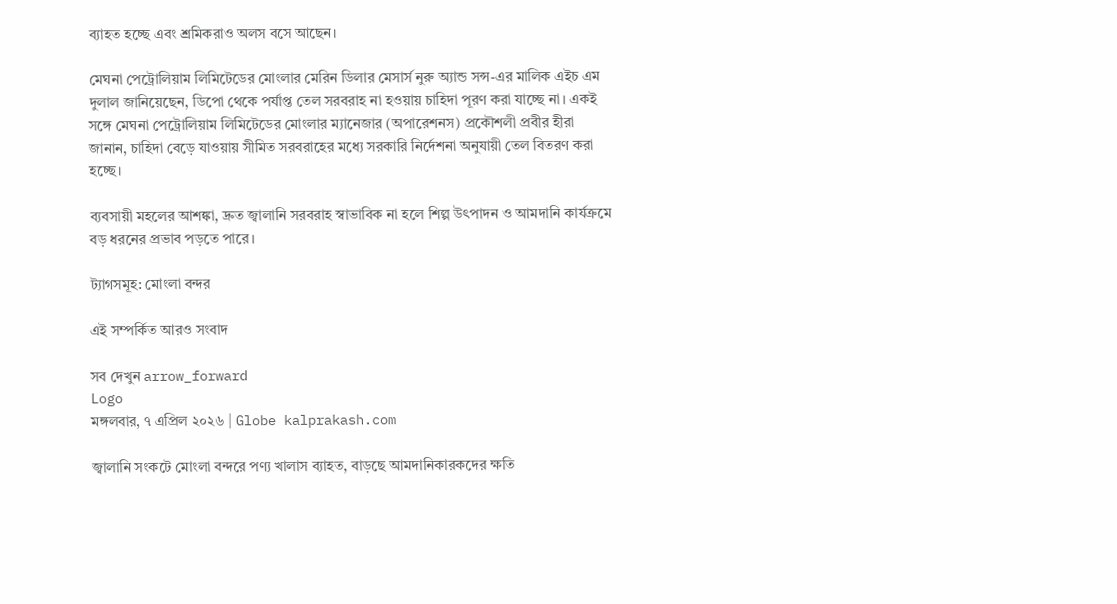ব্যাহত হচ্ছে এবং শ্রমিকরাও অলস বসে আছেন।

মেঘনা পেট্রোলিয়াম লিমিটেডের মোংলার মেরিন ডিলার মেসার্স নুরু অ্যান্ড সন্স-এর মালিক এইচ এম দুলাল জানিয়েছেন, ডিপো থেকে পর্যাপ্ত তেল সরবরাহ না হওয়ায় চাহিদা পূরণ করা যাচ্ছে না। একই সঙ্গে মেঘনা পেট্রোলিয়াম লিমিটেডের মোংলার ম্যানেজার (অপারেশনস) প্রকৌশলী প্রবীর হীরা জানান, চাহিদা বেড়ে যাওয়ায় সীমিত সরবরাহের মধ্যে সরকারি নির্দেশনা অনুযায়ী তেল বিতরণ করা হচ্ছে।

ব্যবসায়ী মহলের আশঙ্কা, দ্রুত জ্বালানি সরবরাহ স্বাভাবিক না হলে শিল্প উৎপাদন ও আমদানি কার্যক্রমে বড় ধরনের প্রভাব পড়তে পারে।

ট্যাগসমূহ: মোংলা বন্দর

এই সম্পর্কিত আরও সংবাদ

সব দেখুন arrow_forward
Logo
মঙ্গলবার, ৭ এপ্রিল ২০২৬ | Globe kalprakash.com

জ্বালানি সংকটে মোংলা বন্দরে পণ্য খালাস ব্যাহত, বাড়ছে আমদানিকারকদের ক্ষতি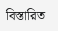বিস্তারিত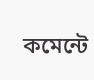কমেন্টে